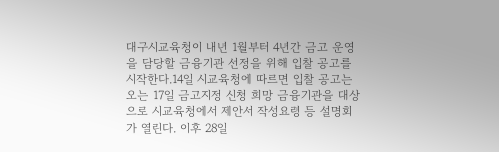대구시교육청이 내년 1월부터 4년간 금고 운영을 담당할 금융기관 선정을 위해 입찰 공고를 시작한다.14일 시교육청에 따르면 입찰 공고는 오는 17일 금고지정 신청 희망 금융기관을 대상으로 시교육청에서 제안서 작성요령 등 설명회가 열린다. 이후 28일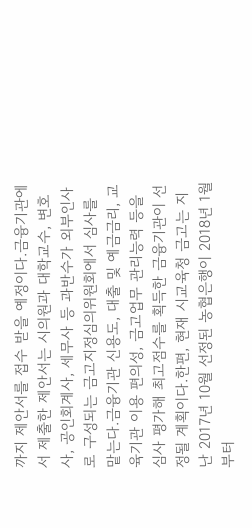까지 제안서를 접수 받을 예정이다.금융기관에서 제출한 제안서는 시의원과 대학교수, 변호사, 공인회계사, 세무사 등 과반수가 외부인사로 구성되는 금고지정심의위원회에서 심사를 맡는다.금융기관 신용도, 대출 및 예금금리, 교육기관 이용 편의성, 금고업무 관리능력 등을 심사 평가해 최고점수를 획득한 금융기관이 선정될 계획이다.한편, 현재 시교육청 금고는 지난 2017년 10월 선정된 농협은행이 2018년 1월부터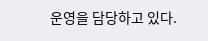운영을 담당하고 있다.